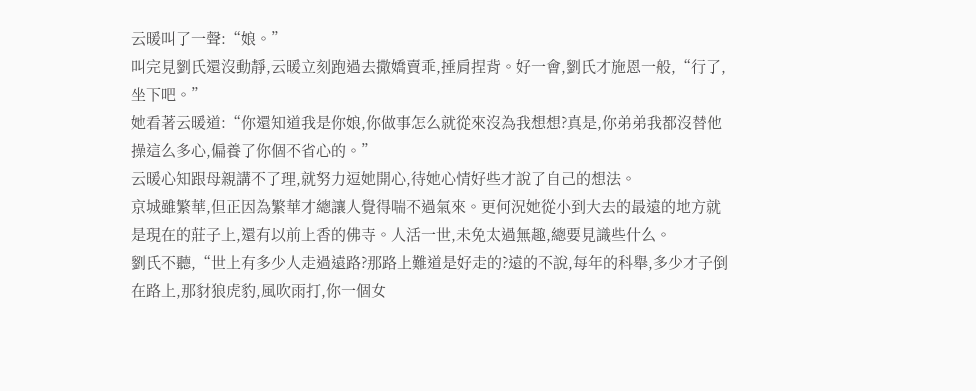云暖叫了一聲:“娘。”
叫完見劉氏還沒動靜,云暖立刻跑過去撒嬌賣乖,捶肩捏背。好一會,劉氏才施恩一般,“行了,坐下吧。”
她看著云暖道:“你還知道我是你娘,你做事怎么就從來沒為我想想?真是,你弟弟我都沒替他操這么多心,偏養了你個不省心的。”
云暖心知跟母親講不了理,就努力逗她開心,待她心情好些才說了自己的想法。
京城雖繁華,但正因為繁華才總讓人覺得喘不過氣來。更何況她從小到大去的最遠的地方就是現在的莊子上,還有以前上香的佛寺。人活一世,未免太過無趣,總要見識些什么。
劉氏不聽,“世上有多少人走過遠路?那路上難道是好走的?遠的不說,每年的科舉,多少才子倒在路上,那豺狼虎豹,風吹雨打,你一個女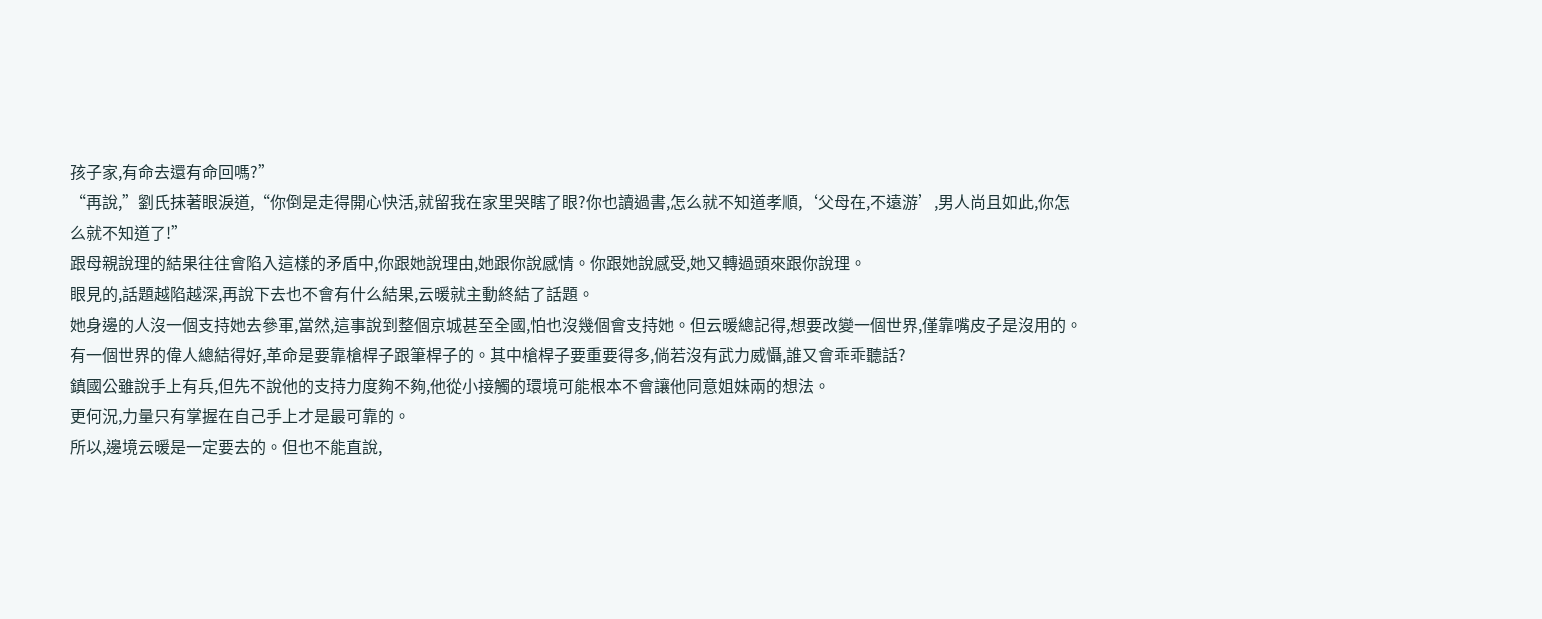孩子家,有命去還有命回嗎?”
“再說,”劉氏抹著眼淚道,“你倒是走得開心快活,就留我在家里哭瞎了眼?你也讀過書,怎么就不知道孝順,‘父母在,不遠游’,男人尚且如此,你怎么就不知道了!”
跟母親說理的結果往往會陷入這樣的矛盾中,你跟她說理由,她跟你說感情。你跟她說感受,她又轉過頭來跟你說理。
眼見的,話題越陷越深,再說下去也不會有什么結果,云暖就主動終結了話題。
她身邊的人沒一個支持她去參軍,當然,這事說到整個京城甚至全國,怕也沒幾個會支持她。但云暖總記得,想要改變一個世界,僅靠嘴皮子是沒用的。
有一個世界的偉人總結得好,革命是要靠槍桿子跟筆桿子的。其中槍桿子要重要得多,倘若沒有武力威懾,誰又會乖乖聽話?
鎮國公雖說手上有兵,但先不說他的支持力度夠不夠,他從小接觸的環境可能根本不會讓他同意姐妹兩的想法。
更何況,力量只有掌握在自己手上才是最可靠的。
所以,邊境云暖是一定要去的。但也不能直說,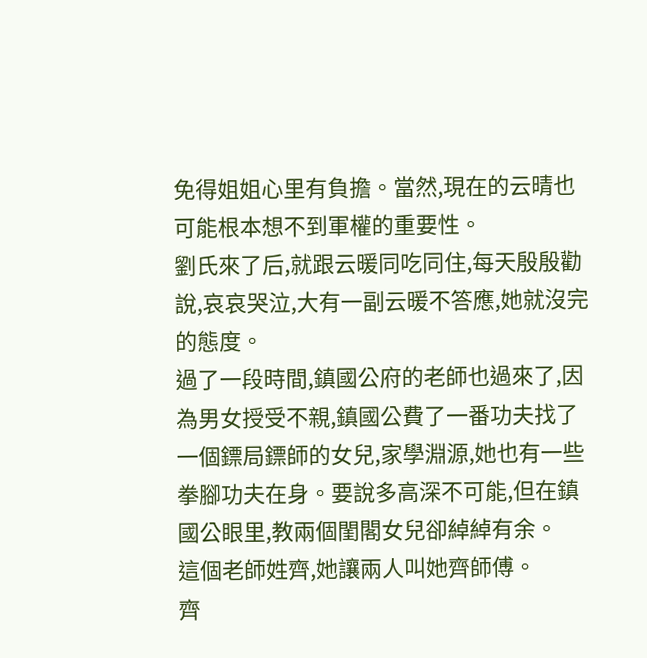免得姐姐心里有負擔。當然,現在的云晴也可能根本想不到軍權的重要性。
劉氏來了后,就跟云暖同吃同住,每天殷殷勸說,哀哀哭泣,大有一副云暖不答應,她就沒完的態度。
過了一段時間,鎮國公府的老師也過來了,因為男女授受不親,鎮國公費了一番功夫找了一個鏢局鏢師的女兒,家學淵源,她也有一些拳腳功夫在身。要說多高深不可能,但在鎮國公眼里,教兩個閨閣女兒卻綽綽有余。
這個老師姓齊,她讓兩人叫她齊師傅。
齊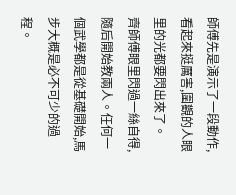師傅先是演示了一段動作,看起來挺厲害,圍觀的人眼里的光都要閃出來了。
齊師傅眼里閃過一絲自得,隨后開始教兩人。任何一個武學都是從基礎開始,馬步大概是必不可少的過程。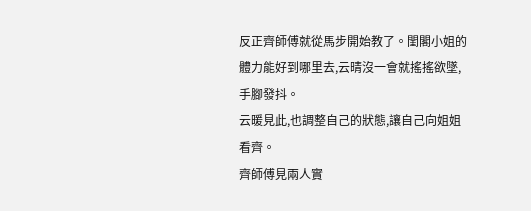反正齊師傅就從馬步開始教了。閨閣小姐的體力能好到哪里去,云晴沒一會就搖搖欲墜,手腳發抖。
云暖見此,也調整自己的狀態,讓自己向姐姐看齊。
齊師傅見兩人實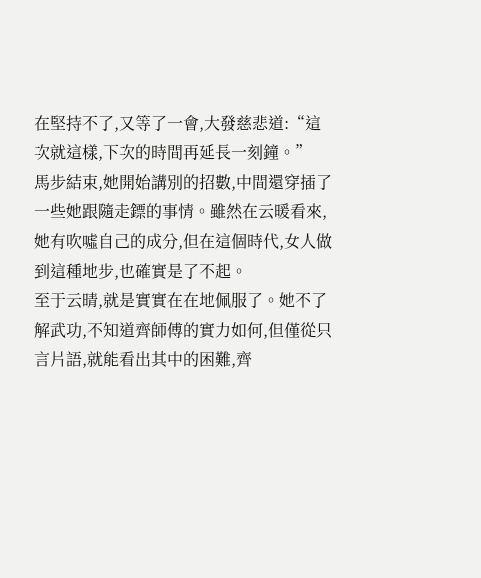在堅持不了,又等了一會,大發慈悲道:“這次就這樣,下次的時間再延長一刻鐘。”
馬步結束,她開始講別的招數,中間還穿插了一些她跟隨走鏢的事情。雖然在云暖看來,她有吹噓自己的成分,但在這個時代,女人做到這種地步,也確實是了不起。
至于云晴,就是實實在在地佩服了。她不了解武功,不知道齊師傅的實力如何,但僅從只言片語,就能看出其中的困難,齊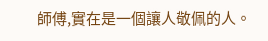師傅,實在是一個讓人敬佩的人。